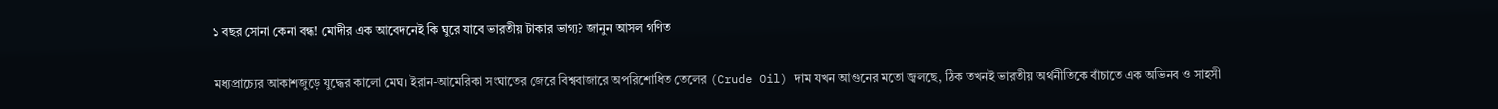১ বছর সোনা কেনা বন্ধ! মোদীর এক আবেদনেই কি ঘুরে যাবে ভারতীয় টাকার ভাগ্য? জানুন আসল গণিত

মধ্যপ্রাচ্যের আকাশজুড়ে যুদ্ধের কালো মেঘ। ইরান-আমেরিকা সংঘাতের জেরে বিশ্ববাজারে অপরিশোধিত তেলের (Crude Oil) দাম যখন আগুনের মতো জ্বলছে, ঠিক তখনই ভারতীয় অর্থনীতিকে বাঁচাতে এক অভিনব ও সাহসী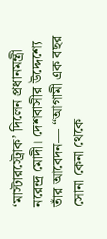‘মাস্টারস্ট্রোক’ দিলেন প্রধানমন্ত্রী নরেন্দ্র মোদী। দেশবাসীর উদ্দেশ্যে তাঁর আবেদন— “আগামী এক বছর সোনা কেনা থেকে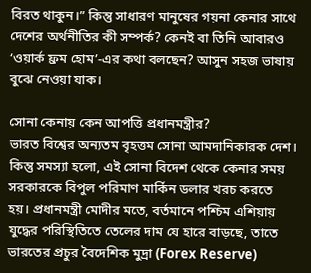বিরত থাকুন।” কিন্তু সাধারণ মানুষের গয়না কেনার সাথে দেশের অর্থনীতির কী সম্পর্ক? কেনই বা তিনি আবারও ‘ওয়ার্ক ফ্রম হোম’-এর কথা বলছেন? আসুন সহজ ভাষায় বুঝে নেওয়া যাক।

সোনা কেনায় কেন আপত্তি প্রধানমন্ত্রীর?
ভারত বিশ্বের অন্যতম বৃহত্তম সোনা আমদানিকারক দেশ। কিন্তু সমস্যা হলো, এই সোনা বিদেশ থেকে কেনার সময় সরকারকে বিপুল পরিমাণ মার্কিন ডলার খরচ করতে হয়। প্রধানমন্ত্রী মোদীর মতে, বর্তমানে পশ্চিম এশিয়ায় যুদ্ধের পরিস্থিতিতে তেলের দাম যে হারে বাড়ছে, তাতে ভারতের প্রচুর বৈদেশিক মুদ্রা (Forex Reserve)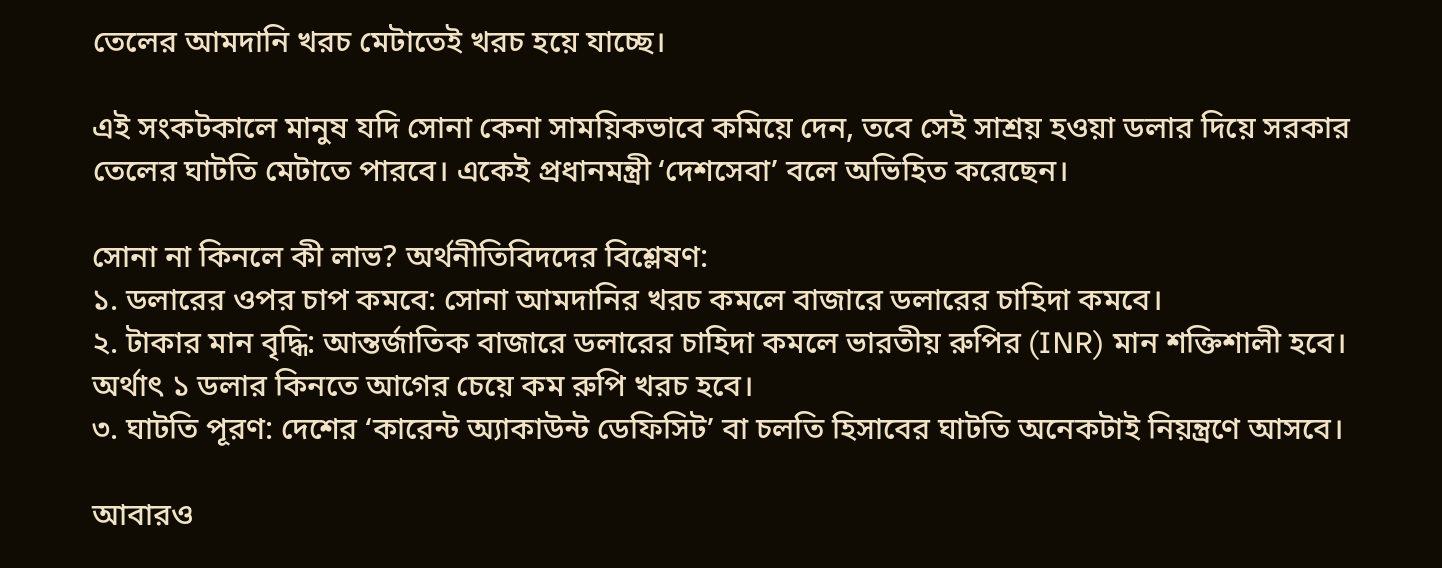তেলের আমদানি খরচ মেটাতেই খরচ হয়ে যাচ্ছে।

এই সংকটকালে মানুষ যদি সোনা কেনা সাময়িকভাবে কমিয়ে দেন, তবে সেই সাশ্রয় হওয়া ডলার দিয়ে সরকার তেলের ঘাটতি মেটাতে পারবে। একেই প্রধানমন্ত্রী ‘দেশসেবা’ বলে অভিহিত করেছেন।

সোনা না কিনলে কী লাভ? অর্থনীতিবিদদের বিশ্লেষণ:
১. ডলারের ওপর চাপ কমবে: সোনা আমদানির খরচ কমলে বাজারে ডলারের চাহিদা কমবে।
২. টাকার মান বৃদ্ধি: আন্তর্জাতিক বাজারে ডলারের চাহিদা কমলে ভারতীয় রুপির (INR) মান শক্তিশালী হবে। অর্থাৎ ১ ডলার কিনতে আগের চেয়ে কম রুপি খরচ হবে।
৩. ঘাটতি পূরণ: দেশের ‘কারেন্ট অ্যাকাউন্ট ডেফিসিট’ বা চলতি হিসাবের ঘাটতি অনেকটাই নিয়ন্ত্রণে আসবে।

আবারও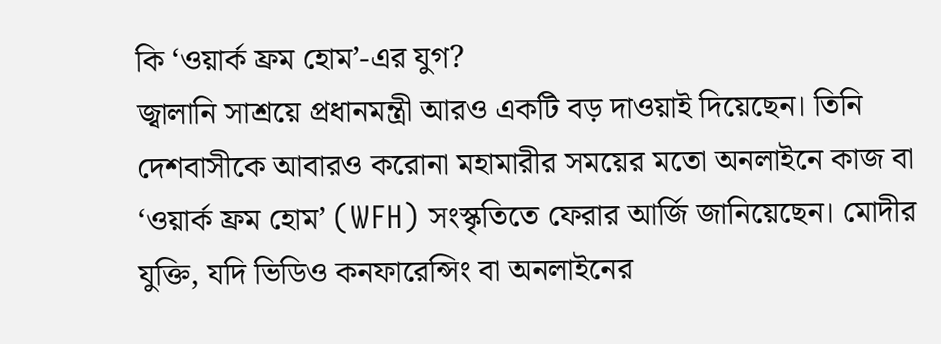কি ‘ওয়ার্ক ফ্রম হোম’-এর যুগ?
জ্বালানি সাশ্রয়ে প্রধানমন্ত্রী আরও একটি বড় দাওয়াই দিয়েছেন। তিনি দেশবাসীকে আবারও করোনা মহামারীর সময়ের মতো অনলাইনে কাজ বা ‘ওয়ার্ক ফ্রম হোম’ (WFH) সংস্কৃতিতে ফেরার আর্জি জানিয়েছেন। মোদীর যুক্তি, যদি ভিডিও কনফারেন্সিং বা অনলাইনের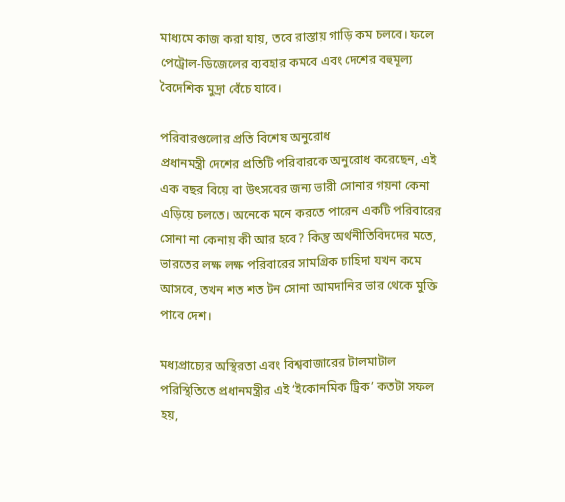মাধ্যমে কাজ করা যায়, তবে রাস্তায় গাড়ি কম চলবে। ফলে পেট্রোল-ডিজেলের ব্যবহার কমবে এবং দেশের বহুমূল্য বৈদেশিক মুদ্রা বেঁচে যাবে।

পরিবারগুলোর প্রতি বিশেষ অনুরোধ
প্রধানমন্ত্রী দেশের প্রতিটি পরিবারকে অনুরোধ করেছেন, এই এক বছর বিয়ে বা উৎসবের জন্য ভারী সোনার গয়না কেনা এড়িয়ে চলতে। অনেকে মনে করতে পারেন একটি পরিবারের সোনা না কেনায় কী আর হবে? কিন্তু অর্থনীতিবিদদের মতে, ভারতের লক্ষ লক্ষ পরিবারের সামগ্রিক চাহিদা যখন কমে আসবে, তখন শত শত টন সোনা আমদানির ভার থেকে মুক্তি পাবে দেশ।

মধ্যপ্রাচ্যের অস্থিরতা এবং বিশ্ববাজারের টালমাটাল পরিস্থিতিতে প্রধানমন্ত্রীর এই ‘ইকোনমিক ট্রিক’ কতটা সফল হয়,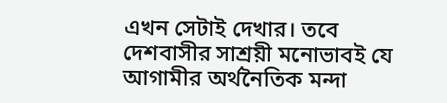এখন সেটাই দেখার। তবে দেশবাসীর সাশ্রয়ী মনোভাবই যে আগামীর অর্থনৈতিক মন্দা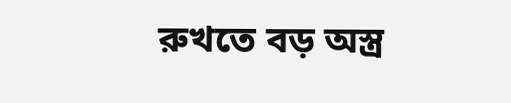রুখতে বড় অস্ত্র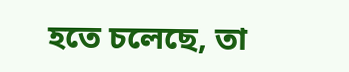হতে চলেছে, তা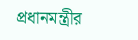প্রধানমন্ত্রীর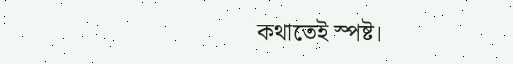কথাতেই স্পষ্ট।